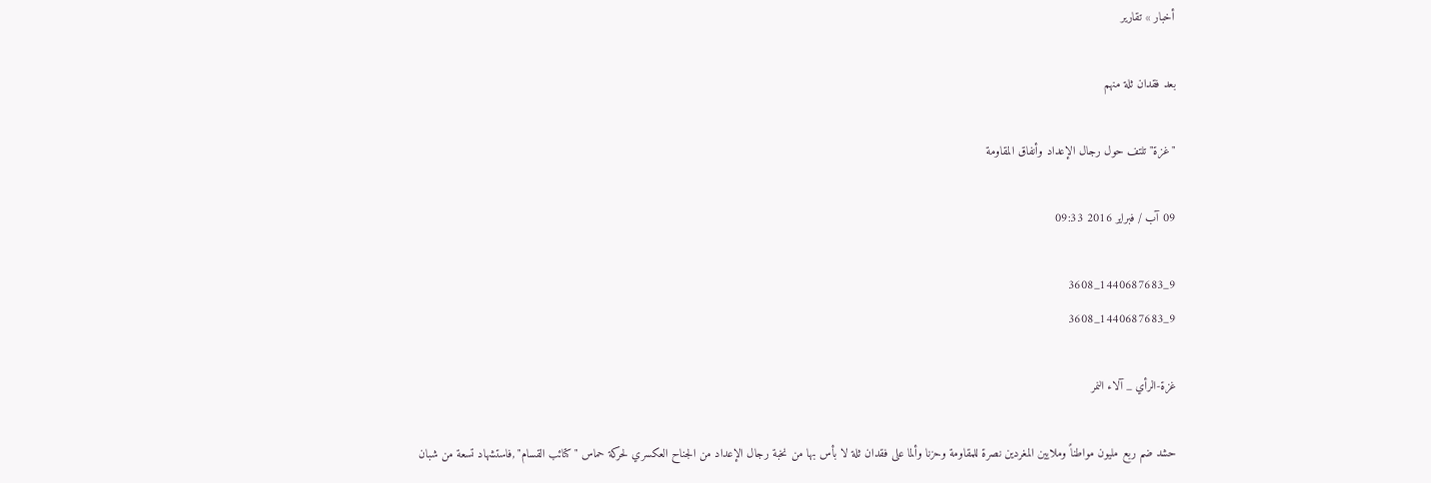أخبار » تقارير

بعد فقدان ثلة منهم

"غزة" تلتف حول رجال الإعداد وأنفاق المقاومة

09 آب / فبراير 2016 09:33

9_1440687683_3608
9_1440687683_3608

غزة-الرأي _ آلاء النمر

حشد ضم ربع مليون مواطناً وملايين المغردين نصرة للمقاومة وحزنا وألما على فقدان ثلة لا بأس بها من نخبة رجال الإعداد من الجناح العكسري لحركة حماس "كتائب القسام" ,فاستشهاد تسعة من شبان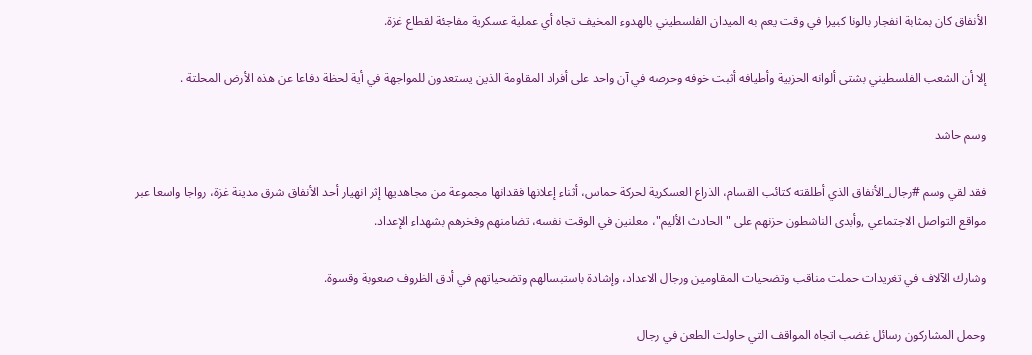الأنفاق كان بمثابة انفجار بالونا كبيرا في وقت يعم به الميدان الفلسطيني بالهدوء المخيف تجاه أي عملية عسكرية مفاجئة لقطاع غزة.

إلا أن الشعب الفلسطيني بشتى ألوانه الحزبية وأطيافه أثبت خوفه وحرصه في آن واحد على أفراد المقاومة الذين يستعدون للمواجهة في أية لحظة دفاعا عن هذه الأرض المحلتة .

وسم حاشد

فقد لقي وسم #رجال_الأنفاق الذي أطلقته كتائب القسام، الذراع العسكرية لحركة حماس، أثناء إعلانها فقدانها مجموعة من مجاهديها إثر انهيار أحد الأنفاق شرق مدينة غزة، رواجا واسعا عبر مواقع التواصل الاجتماعي ,وأبدى الناشطون حزنهم على "الحادث الأليم"، معلنين في الوقت نفسه، تضامنهم وفخرهم بشهداء الإعداد.

وشارك الآلاف في تغريدات حملت مناقب وتضحيات المقاومين ورجال الاعداد، وإشادة باستبسالهم وتضحياتهم في أدق الظروف صعوبة وقسوة.

وحمل المشاركون رسائل غضب اتجاه المواقف التي حاولت الطعن في رجال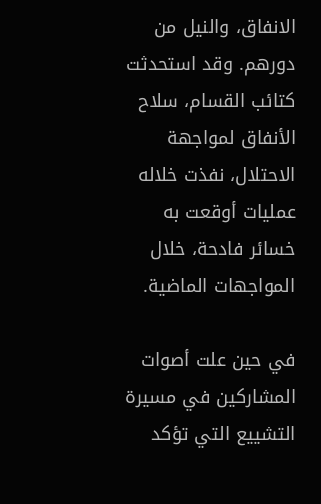الانفاق، والنيل من دورهم. وقد استحدثت كتائب القسام، سلاح الأنفاق لمواجهة الاحتلال، نفذت خلاله عمليات أوقعت به خسائر فادحة، خلال المواجهات الماضية.

في حين علت أصوات المشاركين في مسيرة التشييع التي تؤكد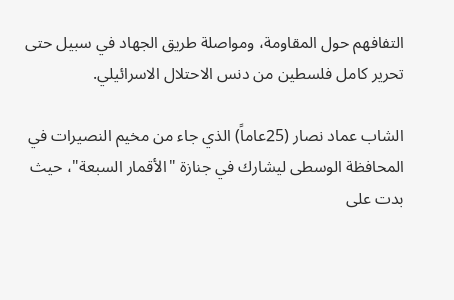التفافهم حول المقاومة، ومواصلة طريق الجهاد في سبيل حتى تحرير كامل فلسطين من دنس الاحتلال الاسرائيلي.

الشاب عماد نصار (25عاماً) الذي جاء من مخيم النصيرات في المحافظة الوسطى ليشارك في جنازة "الأقمار السبعة"، حيث بدت على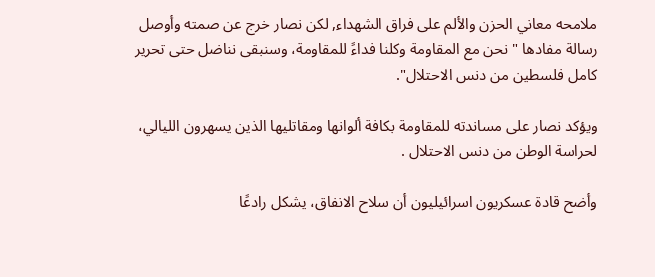ملامحه معاني الحزن والألم على فراق الشهداء, لكن نصار خرج عن صمته وأوصل رسالة مفادها "نحن مع المقاومة وكلنا فداءً للمقاومة، وسنبقى نناضل حتى تحرير كامل فلسطين من دنس الاحتلال".

ويؤكد نصار على مساندته للمقاومة بكافة ألوانها ومقاتليها الذين يسهرون الليالي، لحراسة الوطن من دنس الاحتلال .

وأضح قادة عسكريون اسرائيليون أن سلاح الانفاق، يشكل رادعًا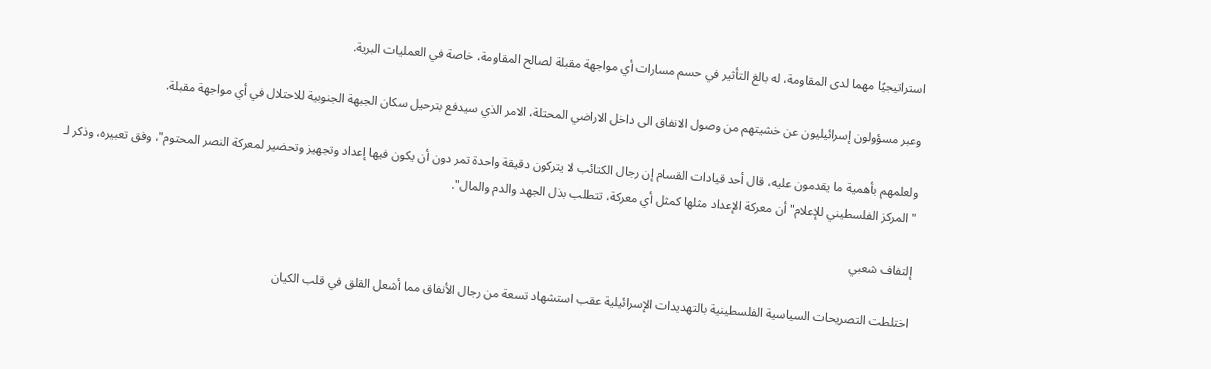استراتيجيًا مهما لدى المقاومة، له بالغ التأثير في حسم مسارات أي مواجهة مقبلة لصالح المقاومة، خاصة في العمليات البرية.

وعبر مسؤولون إسرائيليون عن خشيتهم من وصول الانفاق الى داخل الاراضي المحتلة، الامر الذي سيدفع بترحيل سكان الجبهة الجنوبية للاحتلال في أي مواجهة مقبلة.

ولعلمهم بأهمية ما يقدمون عليه، قال أحد قيادات القسام إن رجال الكتائب لا يتركون دقيقة واحدة تمر دون أن يكون فيها إعداد وتجهيز وتحضير لمعركة النصر المحتوم"، وفق تعبيره، وذكر لـ "المركز الفلسطيني للإعلام" أن معركة الإعداد مثلها كمثل أي معركة، تتطلب بذل الجهد والدم والمال".

إلتفاف شعبي

اختلطت التصريحات السياسية الفلسطينية بالتهديدات الإسرائيلية عقب استشهاد تسعة من رجال الأنفاق مما أشعل القلق في قلب الكيان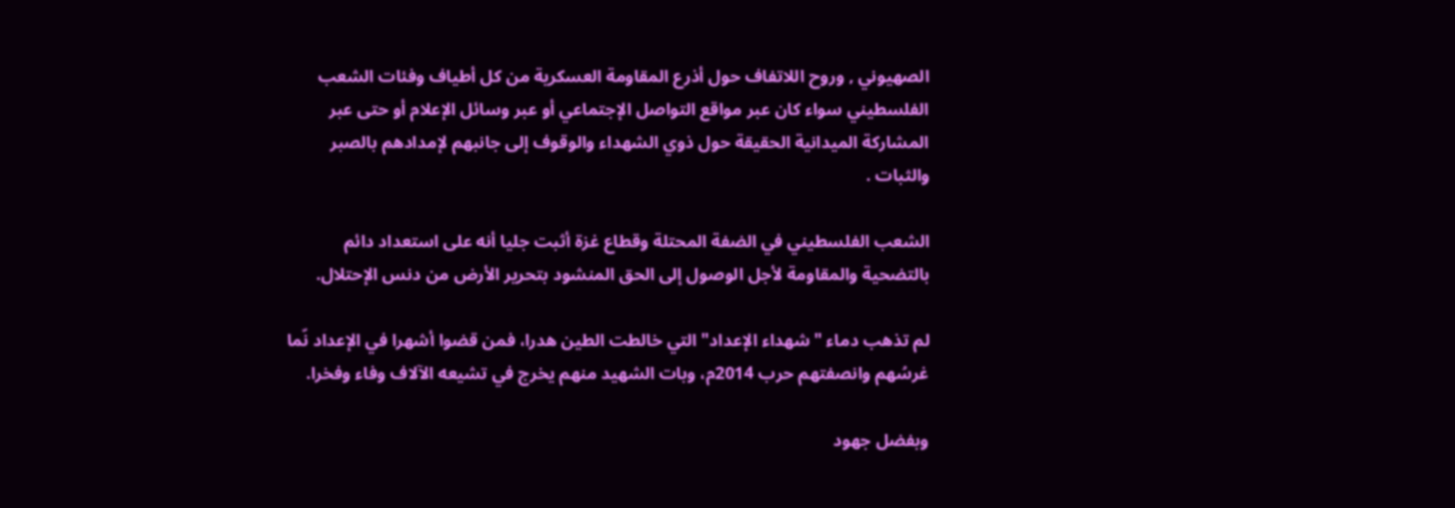الصهيوني , وروح اللاتفاف حول أذرع المقاومة العسكرية من كل أطياف وفئات الشعب الفلسطيني سواء كان عبر مواقع التواصل الإجتماعي أو عبر وسائل الإعلام أو حتى عبر المشاركة الميدانية الحقيقة حول ذوي الشهداء والوقوف إلى جانبهم لإمدادهم بالصبر والثبات .

الشعب الفلسطيني في الضفة المحتلة وقطاع غزة أثبت جليا أنه على استعداد دائم بالتضحية والمقاومة لأجل الوصول إلى الحق المنشود بتحرير الأرض من دنس الإحتلال.

لم تذهب دماء "شهداء الإعداد" التي خالطت الطين هدرا، فمن قضوا أشهرا في الإعداد نّما غرسُهم وانصفتهم حرب 2014م، وبات الشهيد منهم يخرج في تشيعه الآلاف وفاء وفخرا.

وبفضل جهود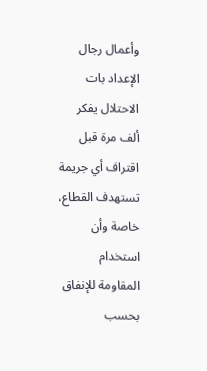وأعمال رجال الإعداد بات الاحتلال يفكر ألف مرة قبل اقتراف أي جريمة تستهدف القطاع، خاصة وأن استخدام المقاومة للإنفاق بحسب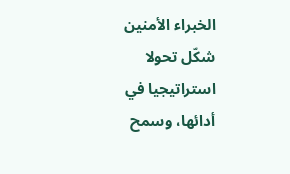الخبراء الأمنين شكّل تحولا استراتيجيا في أدائها، وسمح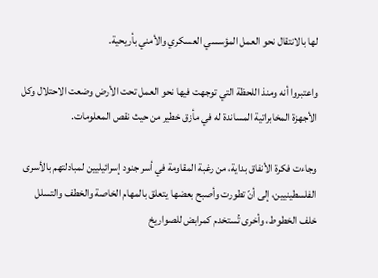لها بالانتقال نحو العمل المؤسسي العسكري والأمني بأريحية.

واعتبروا أنه ومنذ اللحظة التي توجهت فيها نحو العمل تحت الأرض وضعت الاحتلال وكل الأجهزة المخابراتية المساندة له في مأزق خطير من حيث نقص المعلومات.

وجاءت فكرة الأنفاق بداية، من رغبة المقاومة في أسر جنود إسرائيليين لمبادلتهم بالأسرى الفلسطينيين، إلى أنّ تطورت وأصبح بعضها يتعلق بالمهام الخاصة والخطف والتسلل خلف الخطوط، وأخرى تُستخدم كمرابض للصواريخ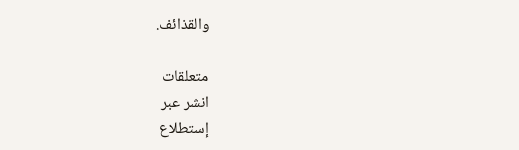والقذائف.

متعلقات
انشر عبر
إستطلاع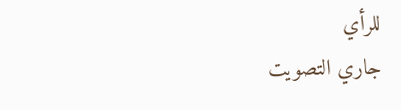للرأي
جاري التصويت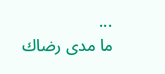...
ما مدى رضاك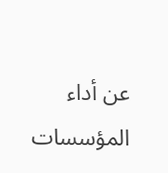عن أداء المؤسسات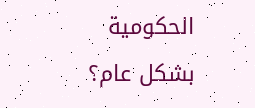الحكومية بشكل عام؟